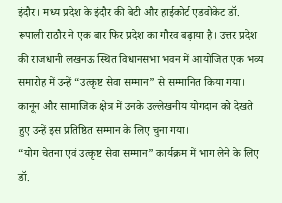इंदौर। मध्य प्रदेश के इंदौर की बेटी और हाईकोर्ट एडवोकेट डॉ. रूपाली राठौर ने एक बार फिर प्रदेश का गौरव बढ़ाया है। उत्तर प्रदेश की राजधानी लखनऊ स्थित विधानसभा भवन में आयोजित एक भव्य समारोह में उन्हें “उत्कृष्ट सेवा सम्मान” से सम्मानित किया गया। कानून और सामाजिक क्षेत्र में उनके उल्लेखनीय योगदान को देखते हुए उन्हें इस प्रतिष्ठित सम्मान के लिए चुना गया।
“योग चेतना एवं उत्कृष्ट सेवा सम्मान” कार्यक्रम में भाग लेने के लिए डॉ.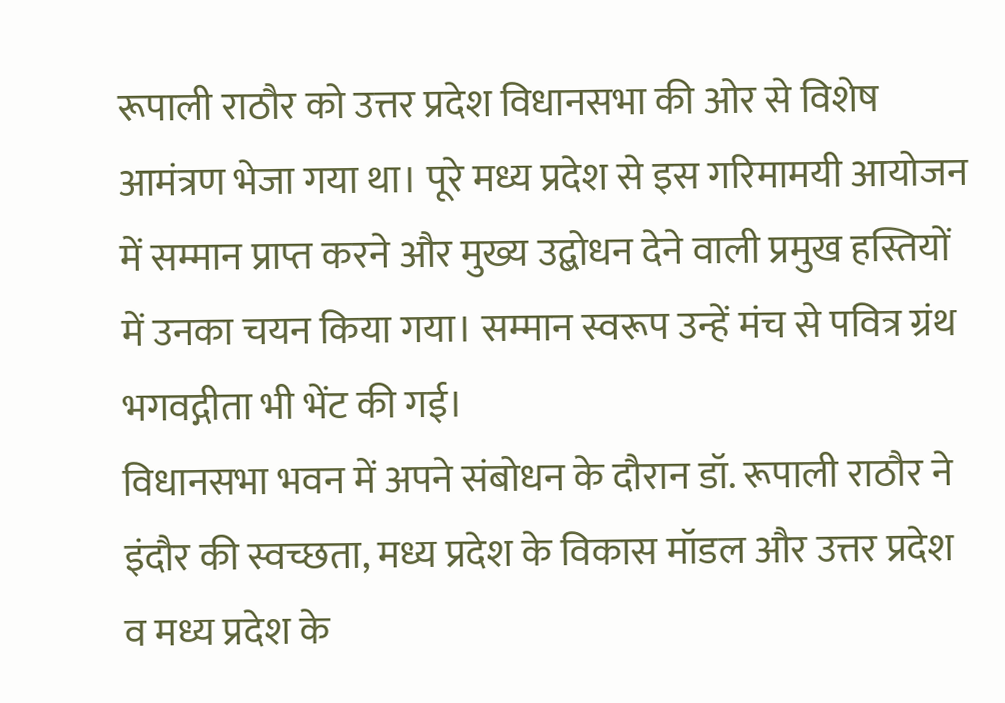रूपाली राठौर को उत्तर प्रदेश विधानसभा की ओर से विशेष आमंत्रण भेजा गया था। पूरे मध्य प्रदेश से इस गरिमामयी आयोजन में सम्मान प्राप्त करने और मुख्य उद्बोधन देने वाली प्रमुख हस्तियों में उनका चयन किया गया। सम्मान स्वरूप उन्हें मंच से पवित्र ग्रंथ भगवद्गीता भी भेंट की गई।
विधानसभा भवन में अपने संबोधन के दौरान डॉ. रूपाली राठौर ने इंदौर की स्वच्छता, मध्य प्रदेश के विकास मॉडल और उत्तर प्रदेश व मध्य प्रदेश के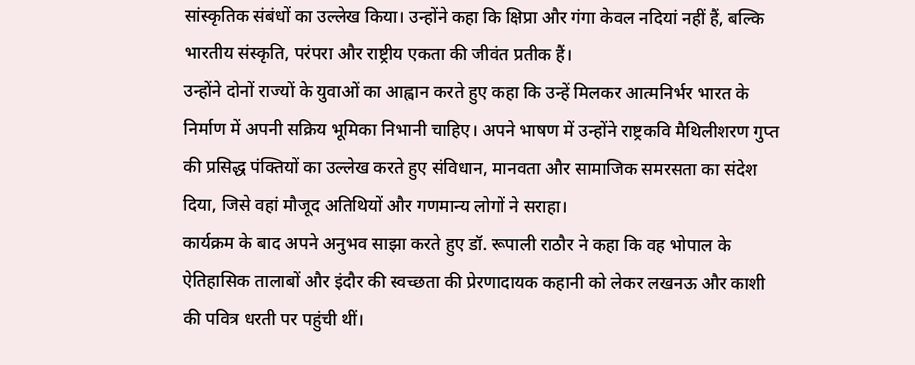सांस्कृतिक संबंधों का उल्लेख किया। उन्होंने कहा कि क्षिप्रा और गंगा केवल नदियां नहीं हैं, बल्कि भारतीय संस्कृति, परंपरा और राष्ट्रीय एकता की जीवंत प्रतीक हैं।
उन्होंने दोनों राज्यों के युवाओं का आह्वान करते हुए कहा कि उन्हें मिलकर आत्मनिर्भर भारत के निर्माण में अपनी सक्रिय भूमिका निभानी चाहिए। अपने भाषण में उन्होंने राष्ट्रकवि मैथिलीशरण गुप्त की प्रसिद्ध पंक्तियों का उल्लेख करते हुए संविधान, मानवता और सामाजिक समरसता का संदेश दिया, जिसे वहां मौजूद अतिथियों और गणमान्य लोगों ने सराहा।
कार्यक्रम के बाद अपने अनुभव साझा करते हुए डॉ. रूपाली राठौर ने कहा कि वह भोपाल के ऐतिहासिक तालाबों और इंदौर की स्वच्छता की प्रेरणादायक कहानी को लेकर लखनऊ और काशी की पवित्र धरती पर पहुंची थीं।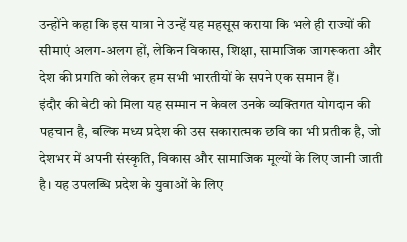उन्होंने कहा कि इस यात्रा ने उन्हें यह महसूस कराया कि भले ही राज्यों की सीमाएं अलग-अलग हों, लेकिन विकास, शिक्षा, सामाजिक जागरूकता और देश की प्रगति को लेकर हम सभी भारतीयों के सपने एक समान हैं।
इंदौर की बेटी को मिला यह सम्मान न केवल उनके व्यक्तिगत योगदान की पहचान है, बल्कि मध्य प्रदेश की उस सकारात्मक छवि का भी प्रतीक है, जो देशभर में अपनी संस्कृति, विकास और सामाजिक मूल्यों के लिए जानी जाती है। यह उपलब्धि प्रदेश के युवाओं के लिए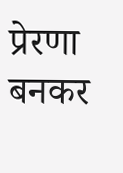प्रेरणा बनकर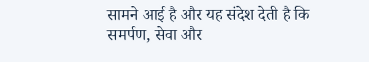सामने आई है और यह संदेश देती है कि समर्पण, सेवा और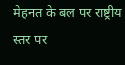मेहनत के बल पर राष्ट्रीय स्तर पर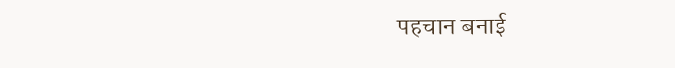पहचान बनाई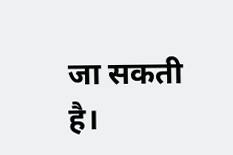जा सकती है।